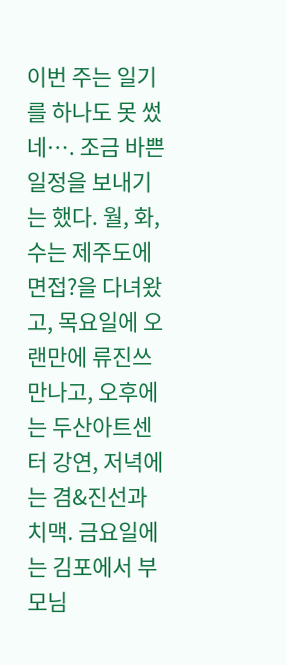이번 주는 일기를 하나도 못 썼네…. 조금 바쁜 일정을 보내기는 했다. 월, 화, 수는 제주도에 면접?을 다녀왔고, 목요일에 오랜만에 류진쓰만나고, 오후에는 두산아트센터 강연, 저녁에는 겸&진선과 치맥. 금요일에는 김포에서 부모님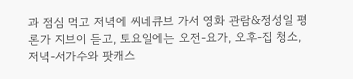과 점심 먹고 저녁에 씨네큐브 가서 영화 관람&정성일 평론가 지브이 듣고, 토요일에는 오전-요가, 오후-집 청소, 저녁-서가수와 팟캐스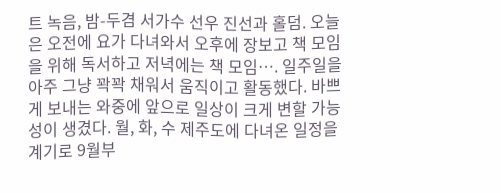트 녹음, 밤-두겸 서가수 선우 진선과 홀덤. 오늘은 오전에 요가 다녀와서 오후에 장보고 책 모임을 위해 독서하고 저녁에는 책 모임…. 일주일을 아주 그냥 꽉꽉 채워서 움직이고 활동했다. 바쁘게 보내는 와중에 앞으로 일상이 크게 변할 가능성이 생겼다. 월, 화, 수 제주도에 다녀온 일정을 계기로 9월부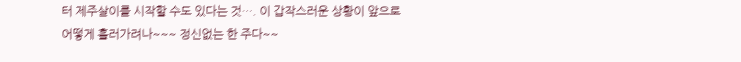터 제주살이를 시작할 수도 있다는 것…. 이 갑작스러운 상황이 앞으로 어떻게 흘러가려나~~~ 정신없는 한 주다~~